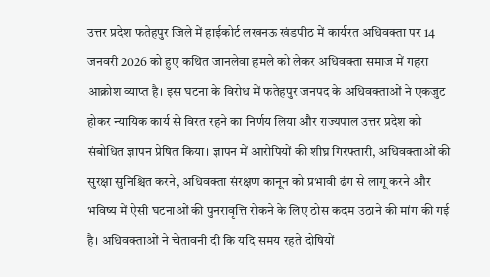उत्तर प्रदेश फतेहपुर जिले में हाईकोर्ट लखनऊ खंडपीठ में कार्यरत अधिवक्ता पर 14 जनवरी 2026 को हुए कथित जानलेवा हमले को लेकर अधिवक्ता समाज में गहरा आक्रोश व्याप्त है। इस घटना के विरोध में फतेहपुर जनपद के अधिवक्ताओं ने एकजुट होकर न्यायिक कार्य से विरत रहने का निर्णय लिया और राज्यपाल उत्तर प्रदेश को संबोधित ज्ञापन प्रेषित किया। ज्ञापन में आरोपियों की शीघ्र गिरफ्तारी, अधिवक्ताओं की सुरक्षा सुनिश्चित करने, अधिवक्ता संरक्षण कानून को प्रभावी ढंग से लागू करने और भविष्य में ऐसी घटनाओं की पुनरावृत्ति रोकने के लिए ठोस कदम उठाने की मांग की गई है। अधिवक्ताओं ने चेतावनी दी कि यदि समय रहते दोषियों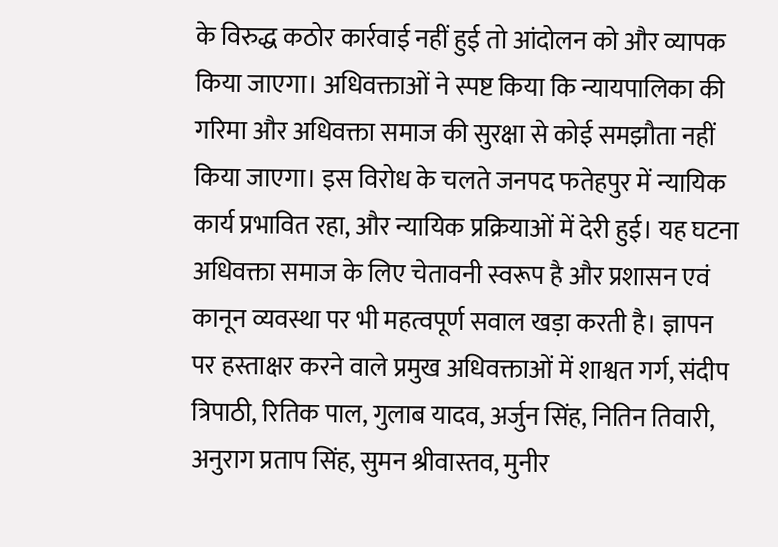के विरुद्ध कठोर कार्रवाई नहीं हुई तो आंदोलन को और व्यापक किया जाएगा। अधिवक्ताओं ने स्पष्ट किया कि न्यायपालिका की गरिमा और अधिवक्ता समाज की सुरक्षा से कोई समझौता नहीं किया जाएगा। इस विरोध के चलते जनपद फतेहपुर में न्यायिक कार्य प्रभावित रहा, और न्यायिक प्रक्रियाओं में देरी हुई। यह घटना अधिवक्ता समाज के लिए चेतावनी स्वरूप है और प्रशासन एवं कानून व्यवस्था पर भी महत्वपूर्ण सवाल खड़ा करती है। ज्ञापन पर हस्ताक्षर करने वाले प्रमुख अधिवक्ताओं में शाश्वत गर्ग, संदीप त्रिपाठी, रितिक पाल, गुलाब यादव, अर्जुन सिंह, नितिन तिवारी, अनुराग प्रताप सिंह, सुमन श्रीवास्तव, मुनीर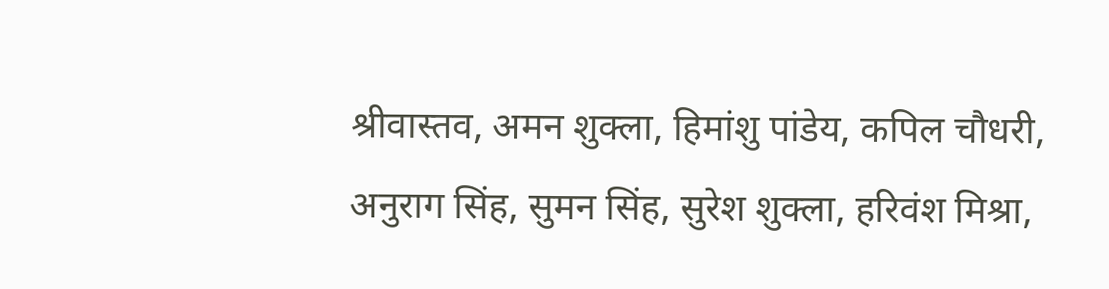श्रीवास्तव, अमन शुक्ला, हिमांशु पांडेय, कपिल चौधरी, अनुराग सिंह, सुमन सिंह, सुरेश शुक्ला, हरिवंश मिश्रा,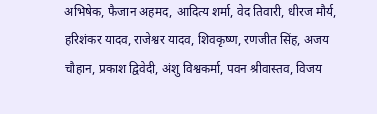अभिषेक, फैजान अहमद, आदित्य शर्मा, वेद तिवारी, धीरज मौर्य, हरिशंकर यादव, राजेश्वर यादव, शिवकृष्ण, रणजीत सिंह, अजय चौहान, प्रकाश द्विवेदी, अंशु विश्वकर्मा, पवन श्रीवास्तव, विजय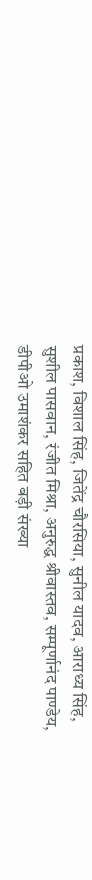प्रकाश, विशाल सिंह, जितेंद्र चौरसिया, सुनील यादव, आराध्य सिंह, सुशील पासवान, रंजीत मिश्रा, अनुरुद्ध श्रीवास्तव, सम्पूर्णानंद पाण्डेय, डीपीओ उमाशंकर सहित बड़ी संख्या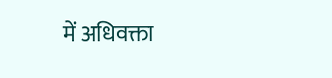में अधिवक्ता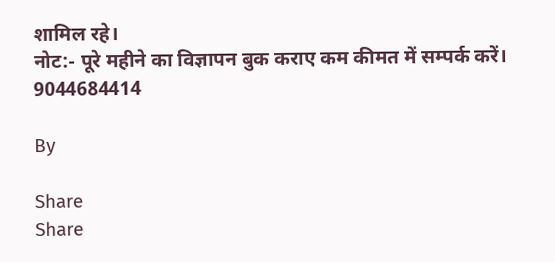शामिल रहे।
नोट:- पूरे महीने का विज्ञापन बुक कराए कम कीमत में सम्पर्क करें। 9044684414

By

Share
Share